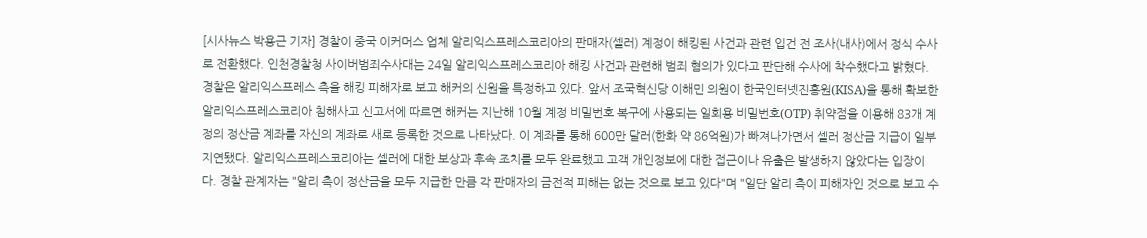[시사뉴스 박용근 기자] 경찰이 중국 이커머스 업체 알리익스프레스코리아의 판매자(셀러) 계정이 해킹된 사건과 관련 입건 전 조사(내사)에서 정식 수사로 전환했다. 인천경찰청 사이버범죄수사대는 24일 알리익스프레스코리아 해킹 사건과 관련해 범죄 혐의가 있다고 판단해 수사에 착수했다고 밝혔다. 경찰은 알리익스프레스 측을 해킹 피해자로 보고 해커의 신원을 특정하고 있다. 앞서 조국혁신당 이해민 의원이 한국인터넷진흥원(KISA)을 통해 확보한 알리익스프레스코리아 침해사고 신고서에 따르면 해커는 지난해 10월 계정 비밀번호 복구에 사용되는 일회용 비밀번호(OTP) 취약점을 이용해 83개 계정의 정산금 계좌를 자신의 계좌로 새로 등록한 것으로 나타났다. 이 계좌를 통해 600만 달러(한화 약 86억원)가 빠져나가면서 셀러 정산금 지급이 일부 지연됐다. 알리익스프레스코리아는 셀러에 대한 보상과 후속 조치를 모두 완료했고 고객 개인정보에 대한 접근이나 유출은 발생하지 않았다는 입장이다. 경찰 관계자는 "알리 측이 정산금을 모두 지급한 만큼 각 판매자의 금전적 피해는 없는 것으로 보고 있다"며 "일단 알리 측이 피해자인 것으로 보고 수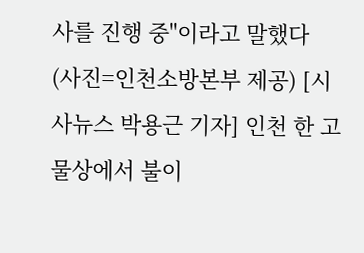사를 진행 중"이라고 말했다
(사진=인천소방본부 제공) [시사뉴스 박용근 기자] 인천 한 고물상에서 불이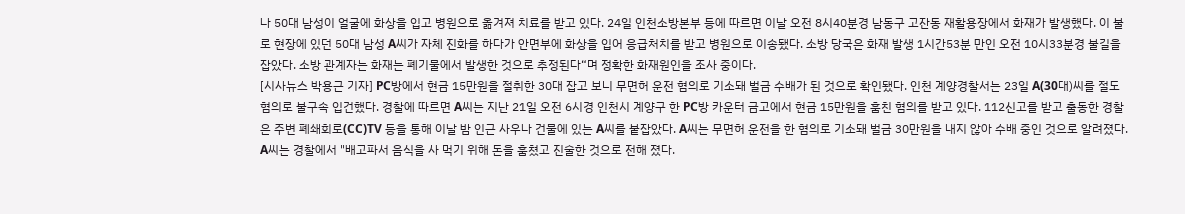나 50대 남성이 얼굴에 화상을 입고 병원으로 옮겨져 치료를 받고 있다. 24일 인천소방본부 등에 따르면 이날 오전 8시40분경 남동구 고잔동 재활용장에서 화재가 발생했다. 이 불로 현장에 있던 50대 남성 A씨가 자체 진화를 하다가 안면부에 화상을 입어 응급처치를 받고 병원으로 이송됐다. 소방 당국은 화재 발생 1시간53분 만인 오전 10시33분경 불길을 잡았다. 소방 관계자는 화재는 폐기물에서 발생한 것으로 추정된다“며 정확한 화재원인을 조사 중이다.
[시사뉴스 박용근 기자] PC방에서 현금 15만원을 절취한 30대 잡고 보니 무면허 운전 혐의로 기소돼 벌금 수배가 된 것으로 확인됐다. 인천 계양경찰서는 23일 A(30대)씨를 절도 혐의로 불구속 입건했다. 경찰에 따르면 A씨는 지난 21일 오전 6시경 인천시 계양구 한 PC방 카운터 금고에서 현금 15만원을 훔친 혐의를 받고 있다. 112신고를 받고 출동한 경찰은 주변 폐쇄회로(CC)TV 등을 통해 이날 밤 인근 사우나 건물에 있는 A씨를 붙잡았다. A씨는 무면허 운전을 한 혐의로 기소돼 벌금 30만원을 내지 않아 수배 중인 것으로 알려졌다. A씨는 경찰에서 "배고파서 음식을 사 먹기 위해 돈을 훔쳤고 진술한 것으로 전해 졌다.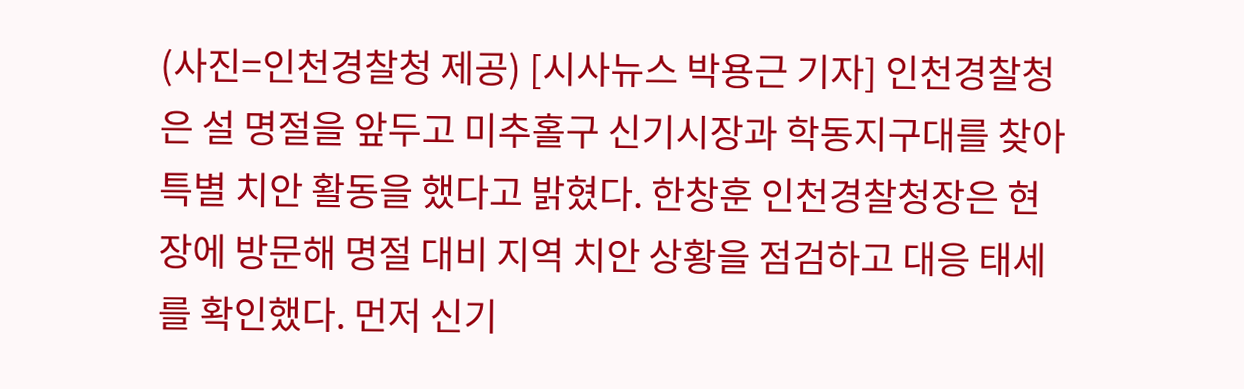(사진=인천경찰청 제공) [시사뉴스 박용근 기자] 인천경찰청은 설 명절을 앞두고 미추홀구 신기시장과 학동지구대를 찾아 특별 치안 활동을 했다고 밝혔다. 한창훈 인천경찰청장은 현장에 방문해 명절 대비 지역 치안 상황을 점검하고 대응 태세를 확인했다. 먼저 신기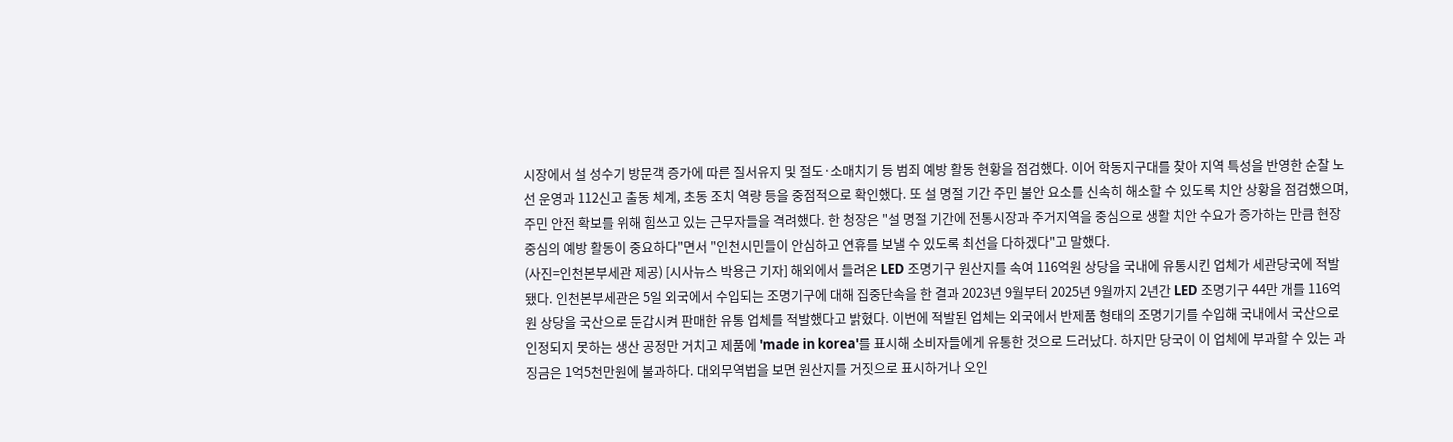시장에서 설 성수기 방문객 증가에 따른 질서유지 및 절도·소매치기 등 범죄 예방 활동 현황을 점검했다. 이어 학동지구대를 찾아 지역 특성을 반영한 순찰 노선 운영과 112신고 출동 체계, 초동 조치 역량 등을 중점적으로 확인했다. 또 설 명절 기간 주민 불안 요소를 신속히 해소할 수 있도록 치안 상황을 점검했으며, 주민 안전 확보를 위해 힘쓰고 있는 근무자들을 격려했다. 한 청장은 "설 명절 기간에 전통시장과 주거지역을 중심으로 생활 치안 수요가 증가하는 만큼 현장 중심의 예방 활동이 중요하다"면서 "인천시민들이 안심하고 연휴를 보낼 수 있도록 최선을 다하겠다"고 말했다.
(사진=인천본부세관 제공) [시사뉴스 박용근 기자] 해외에서 들려온 LED 조명기구 원산지를 속여 116억원 상당을 국내에 유통시킨 업체가 세관당국에 적발 됐다. 인천본부세관은 5일 외국에서 수입되는 조명기구에 대해 집중단속을 한 결과 2023년 9월부터 2025년 9월까지 2년간 LED 조명기구 44만 개를 116억원 상당을 국산으로 둔갑시켜 판매한 유통 업체를 적발했다고 밝혔다. 이번에 적발된 업체는 외국에서 반제품 형태의 조명기기를 수입해 국내에서 국산으로 인정되지 못하는 생산 공정만 거치고 제품에 'made in korea'를 표시해 소비자들에게 유통한 것으로 드러났다. 하지만 당국이 이 업체에 부과할 수 있는 과징금은 1억5천만원에 불과하다. 대외무역법을 보면 원산지를 거짓으로 표시하거나 오인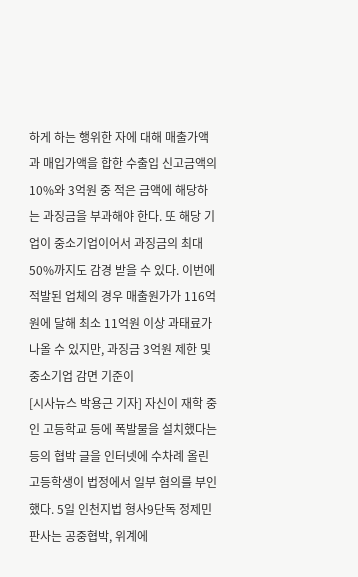하게 하는 행위한 자에 대해 매출가액과 매입가액을 합한 수출입 신고금액의 10%와 3억원 중 적은 금액에 해당하는 과징금을 부과해야 한다. 또 해당 기업이 중소기업이어서 과징금의 최대 50%까지도 감경 받을 수 있다. 이번에 적발된 업체의 경우 매출원가가 116억원에 달해 최소 11억원 이상 과태료가 나올 수 있지만, 과징금 3억원 제한 및 중소기업 감면 기준이
[시사뉴스 박용근 기자] 자신이 재학 중인 고등학교 등에 폭발물을 설치했다는 등의 협박 글을 인터넷에 수차례 올린 고등학생이 법정에서 일부 혐의를 부인했다. 5일 인천지법 형사9단독 정제민 판사는 공중협박, 위계에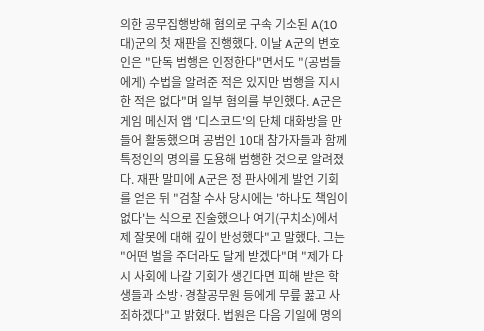의한 공무집행방해 혐의로 구속 기소된 A(10대)군의 첫 재판을 진행했다. 이날 A군의 변호인은 "단독 범행은 인정한다"면서도 "(공범들에게) 수법을 알려준 적은 있지만 범행을 지시한 적은 없다"며 일부 혐의를 부인했다. A군은 게임 메신저 앱 '디스코드'의 단체 대화방을 만들어 활동했으며 공범인 10대 참가자들과 함께 특정인의 명의를 도용해 범행한 것으로 알려졌다. 재판 말미에 A군은 정 판사에게 발언 기회를 얻은 뒤 "검찰 수사 당시에는 '하나도 책임이 없다'는 식으로 진술했으나 여기(구치소)에서 제 잘못에 대해 깊이 반성했다"고 말했다. 그는 "어떤 벌을 주더라도 달게 받겠다"며 "제가 다시 사회에 나갈 기회가 생긴다면 피해 받은 학생들과 소방·경찰공무원 등에게 무릎 꿇고 사죄하겠다"고 밝혔다. 법원은 다음 기일에 명의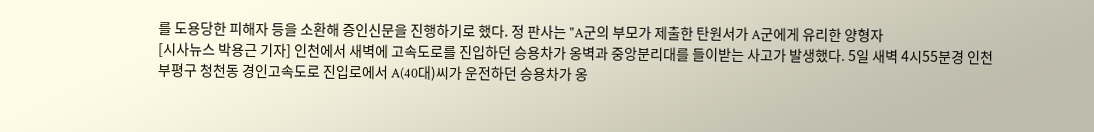를 도용당한 피해자 등을 소환해 증인신문을 진행하기로 했다. 정 판사는 "A군의 부모가 제출한 탄원서가 A군에게 유리한 양형자
[시사뉴스 박용근 기자] 인천에서 새벽에 고속도로를 진입하던 승용차가 옹벽과 중앙분리대를 들이받는 사고가 발생했다. 5일 새벽 4시55분경 인천 부평구 청천동 경인고속도로 진입로에서 A(40대)씨가 운전하던 승용차가 옹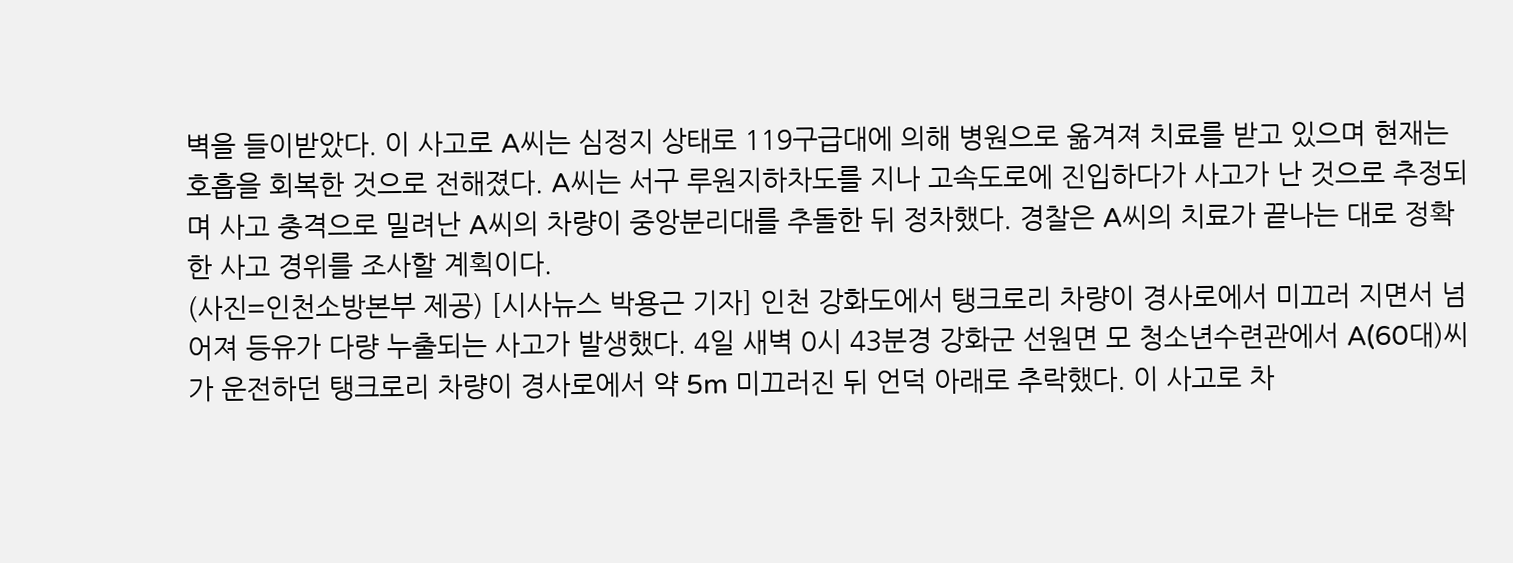벽을 들이받았다. 이 사고로 A씨는 심정지 상태로 119구급대에 의해 병원으로 옮겨져 치료를 받고 있으며 현재는 호흡을 회복한 것으로 전해졌다. A씨는 서구 루원지하차도를 지나 고속도로에 진입하다가 사고가 난 것으로 추정되며 사고 충격으로 밀려난 A씨의 차량이 중앙분리대를 추돌한 뒤 정차했다. 경찰은 A씨의 치료가 끝나는 대로 정확한 사고 경위를 조사할 계획이다.
(사진=인천소방본부 제공) [시사뉴스 박용근 기자] 인천 강화도에서 탱크로리 차량이 경사로에서 미끄러 지면서 넘어져 등유가 다량 누출되는 사고가 발생했다. 4일 새벽 0시 43분경 강화군 선원면 모 청소년수련관에서 A(60대)씨가 운전하던 탱크로리 차량이 경사로에서 약 5m 미끄러진 뒤 언덕 아래로 추락했다. 이 사고로 차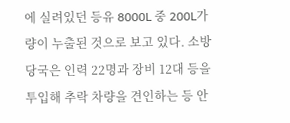에 실려있던 등유 8000L 중 200L가량이 누출된 것으로 보고 있다. 소방 당국은 인력 22명과 장비 12대 등을 투입해 추락 차량을 견인하는 등 안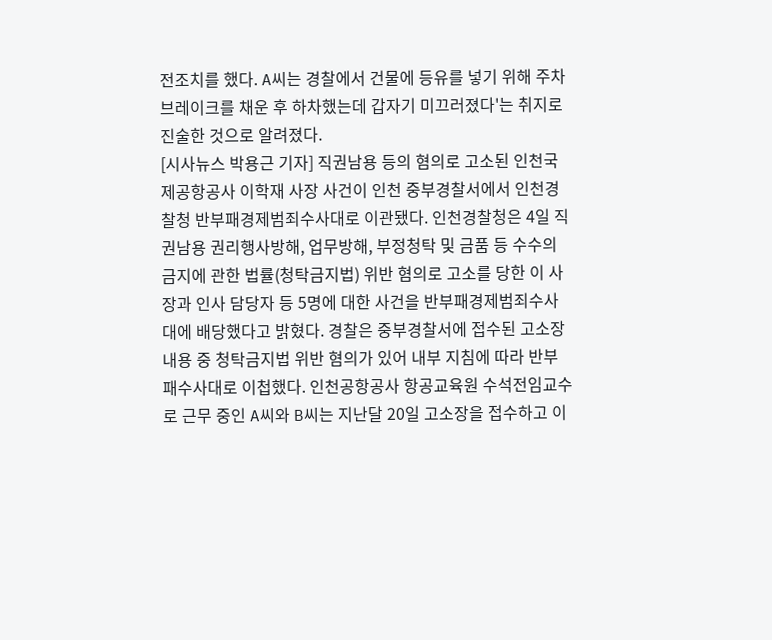전조치를 했다. A씨는 경찰에서 건물에 등유를 넣기 위해 주차 브레이크를 채운 후 하차했는데 갑자기 미끄러졌다'는 취지로 진술한 것으로 알려졌다.
[시사뉴스 박용근 기자] 직권남용 등의 혐의로 고소된 인천국제공항공사 이학재 사장 사건이 인천 중부경찰서에서 인천경찰청 반부패경제범죄수사대로 이관됐다. 인천경찰청은 4일 직권남용 권리행사방해, 업무방해, 부정청탁 및 금품 등 수수의 금지에 관한 법률(청탁금지법) 위반 혐의로 고소를 당한 이 사장과 인사 담당자 등 5명에 대한 사건을 반부패경제범죄수사대에 배당했다고 밝혔다. 경찰은 중부경찰서에 접수된 고소장 내용 중 청탁금지법 위반 혐의가 있어 내부 지침에 따라 반부패수사대로 이첩했다. 인천공항공사 항공교육원 수석전임교수로 근무 중인 A씨와 B씨는 지난달 20일 고소장을 접수하고 이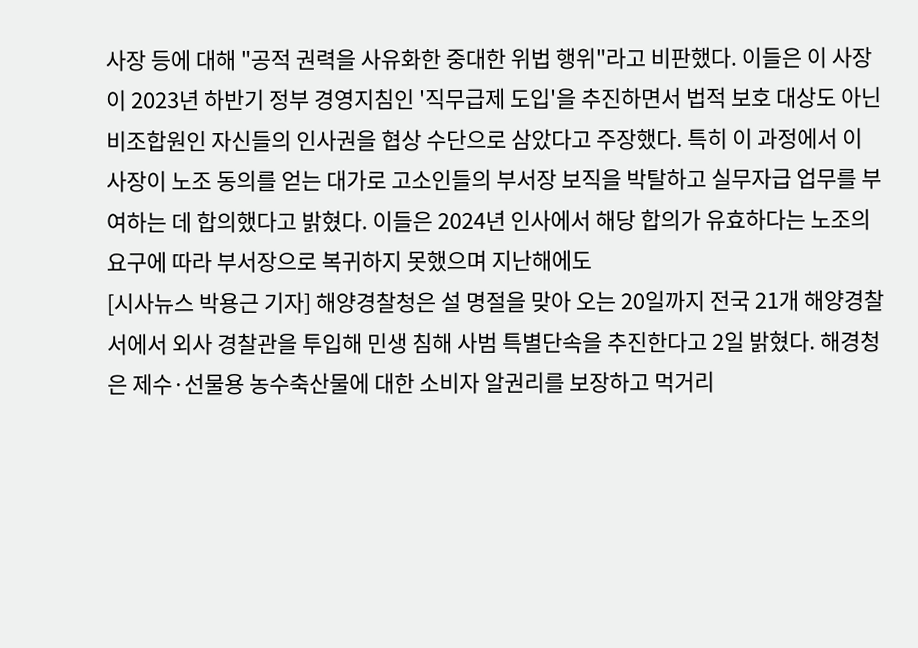사장 등에 대해 "공적 권력을 사유화한 중대한 위법 행위"라고 비판했다. 이들은 이 사장이 2023년 하반기 정부 경영지침인 '직무급제 도입'을 추진하면서 법적 보호 대상도 아닌 비조합원인 자신들의 인사권을 협상 수단으로 삼았다고 주장했다. 특히 이 과정에서 이 사장이 노조 동의를 얻는 대가로 고소인들의 부서장 보직을 박탈하고 실무자급 업무를 부여하는 데 합의했다고 밝혔다. 이들은 2024년 인사에서 해당 합의가 유효하다는 노조의 요구에 따라 부서장으로 복귀하지 못했으며 지난해에도
[시사뉴스 박용근 기자] 해양경찰청은 설 명절을 맞아 오는 20일까지 전국 21개 해양경찰서에서 외사 경찰관을 투입해 민생 침해 사범 특별단속을 추진한다고 2일 밝혔다. 해경청은 제수·선물용 농수축산물에 대한 소비자 알권리를 보장하고 먹거리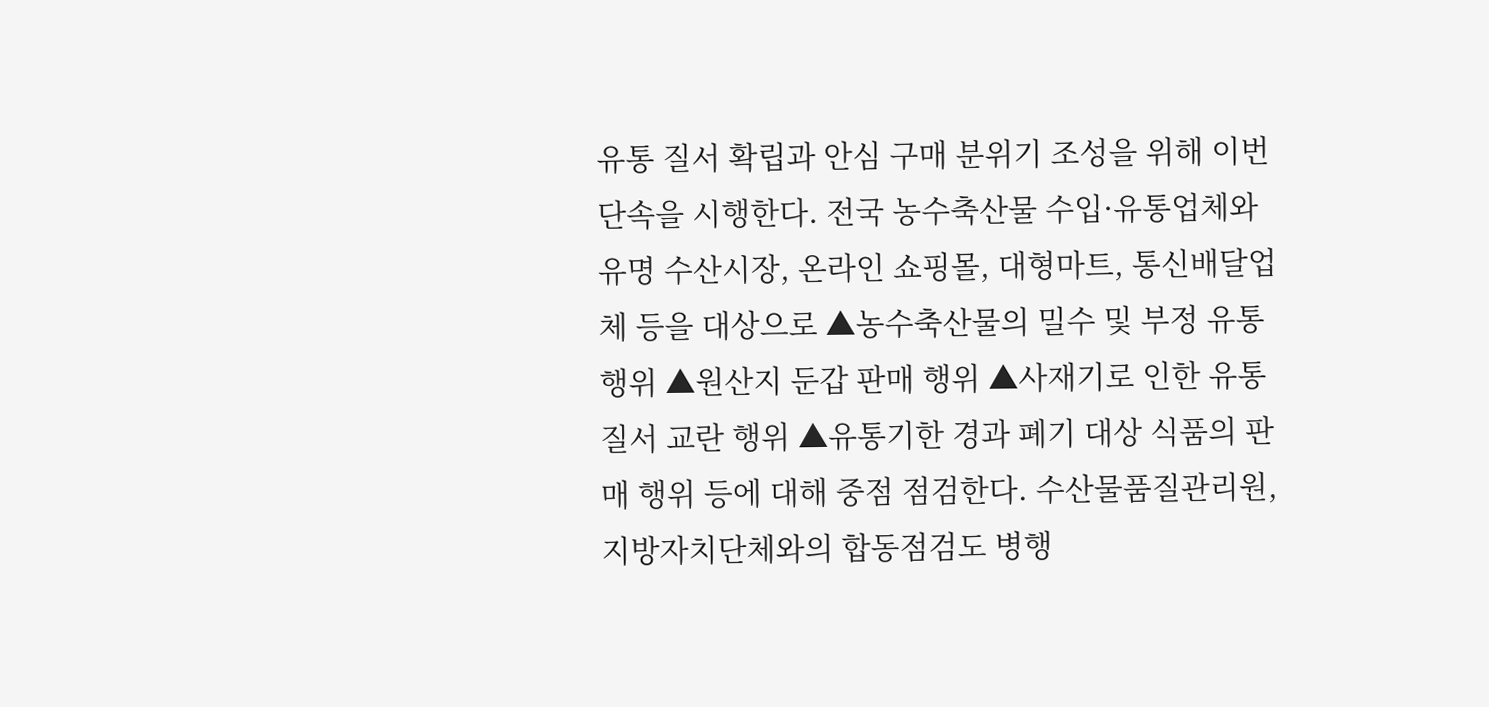유통 질서 확립과 안심 구매 분위기 조성을 위해 이번 단속을 시행한다. 전국 농수축산물 수입·유통업체와 유명 수산시장, 온라인 쇼핑몰, 대형마트, 통신배달업체 등을 대상으로 ▲농수축산물의 밀수 및 부정 유통 행위 ▲원산지 둔갑 판매 행위 ▲사재기로 인한 유통 질서 교란 행위 ▲유통기한 경과 폐기 대상 식품의 판매 행위 등에 대해 중점 점검한다. 수산물품질관리원, 지방자치단체와의 합동점검도 병행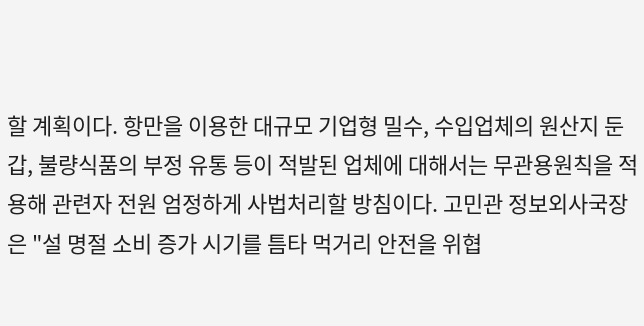할 계획이다. 항만을 이용한 대규모 기업형 밀수, 수입업체의 원산지 둔갑, 불량식품의 부정 유통 등이 적발된 업체에 대해서는 무관용원칙을 적용해 관련자 전원 엄정하게 사법처리할 방침이다. 고민관 정보외사국장은 "설 명절 소비 증가 시기를 틈타 먹거리 안전을 위협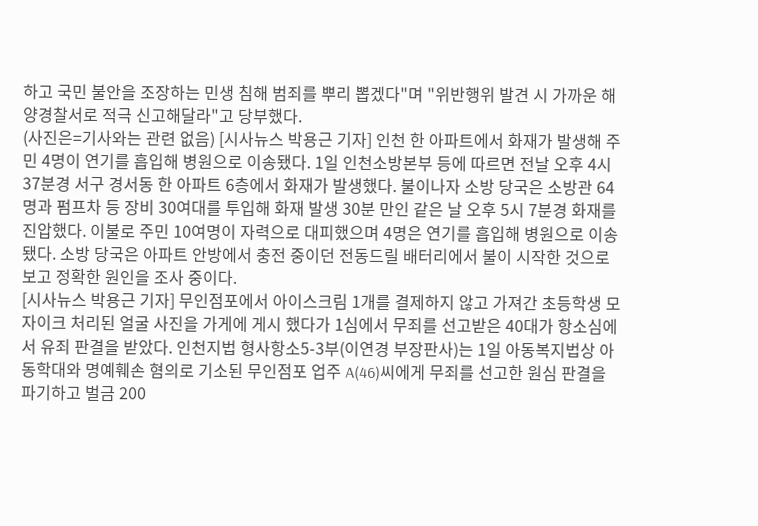하고 국민 불안을 조장하는 민생 침해 범죄를 뿌리 뽑겠다"며 "위반행위 발견 시 가까운 해양경찰서로 적극 신고해달라"고 당부했다.
(사진은=기사와는 관련 없음) [시사뉴스 박용근 기자] 인천 한 아파트에서 화재가 발생해 주민 4명이 연기를 흡입해 병원으로 이송됐다. 1일 인천소방본부 등에 따르면 전날 오후 4시 37분경 서구 경서동 한 아파트 6층에서 화재가 발생했다. 불이나자 소방 당국은 소방관 64명과 펌프차 등 장비 30여대를 투입해 화재 발생 30분 만인 같은 날 오후 5시 7분경 화재를 진압했다. 이불로 주민 10여명이 자력으로 대피했으며 4명은 연기를 흡입해 병원으로 이송됐다. 소방 당국은 아파트 안방에서 충전 중이던 전동드릴 배터리에서 불이 시작한 것으로 보고 정확한 원인을 조사 중이다.
[시사뉴스 박용근 기자] 무인점포에서 아이스크림 1개를 결제하지 않고 가져간 초등학생 모자이크 처리된 얼굴 사진을 가게에 게시 했다가 1심에서 무죄를 선고받은 40대가 항소심에서 유죄 판결을 받았다. 인천지법 형사항소5-3부(이연경 부장판사)는 1일 아동복지법상 아동학대와 명예훼손 혐의로 기소된 무인점포 업주 A(46)씨에게 무죄를 선고한 원심 판결을 파기하고 벌금 200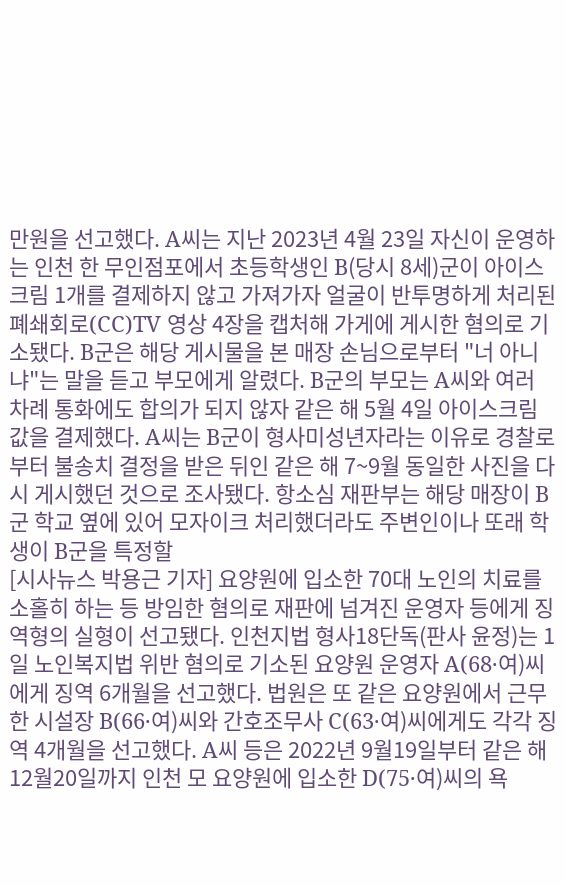만원을 선고했다. A씨는 지난 2023년 4월 23일 자신이 운영하는 인천 한 무인점포에서 초등학생인 B(당시 8세)군이 아이스크림 1개를 결제하지 않고 가져가자 얼굴이 반투명하게 처리된 폐쇄회로(CC)TV 영상 4장을 캡처해 가게에 게시한 혐의로 기소됐다. B군은 해당 게시물을 본 매장 손님으로부터 "너 아니냐"는 말을 듣고 부모에게 알렸다. B군의 부모는 A씨와 여러 차례 통화에도 합의가 되지 않자 같은 해 5월 4일 아이스크림 값을 결제했다. A씨는 B군이 형사미성년자라는 이유로 경찰로부터 불송치 결정을 받은 뒤인 같은 해 7~9월 동일한 사진을 다시 게시했던 것으로 조사됐다. 항소심 재판부는 해당 매장이 B군 학교 옆에 있어 모자이크 처리했더라도 주변인이나 또래 학생이 B군을 특정할
[시사뉴스 박용근 기자] 요양원에 입소한 70대 노인의 치료를 소홀히 하는 등 방임한 혐의로 재판에 넘겨진 운영자 등에게 징역형의 실형이 선고됐다. 인천지법 형사18단독(판사 윤정)는 1일 노인복지법 위반 혐의로 기소된 요양원 운영자 A(68·여)씨에게 징역 6개월을 선고했다. 법원은 또 같은 요양원에서 근무한 시설장 B(66·여)씨와 간호조무사 C(63·여)씨에게도 각각 징역 4개월을 선고했다. A씨 등은 2022년 9월19일부터 같은 해 12월20일까지 인천 모 요양원에 입소한 D(75·여)씨의 욕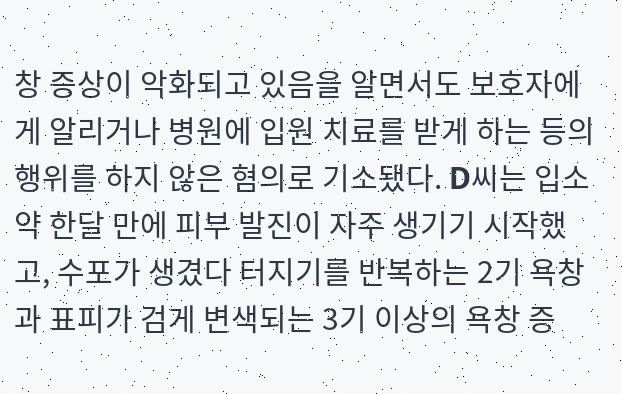창 증상이 악화되고 있음을 알면서도 보호자에게 알리거나 병원에 입원 치료를 받게 하는 등의 행위를 하지 않은 혐의로 기소됐다. D씨는 입소 약 한달 만에 피부 발진이 자주 생기기 시작했고, 수포가 생겼다 터지기를 반복하는 2기 욕창과 표피가 검게 변색되는 3기 이상의 욕창 증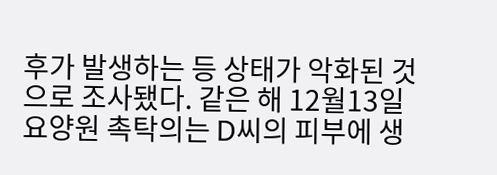후가 발생하는 등 상태가 악화된 것으로 조사됐다. 같은 해 12월13일 요양원 촉탁의는 D씨의 피부에 생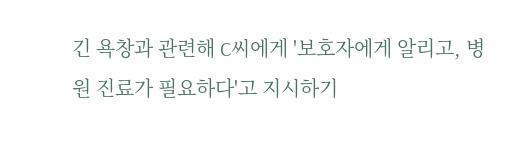긴 욕창과 관련해 C씨에게 '보호자에게 알리고, 병원 진료가 필요하다'고 지시하기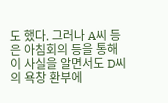도 했다. 그러나 A씨 등은 아침회의 등을 통해 이 사실을 알면서도 D씨의 욕창 환부에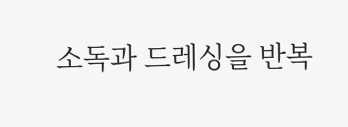소독과 드레싱을 반복